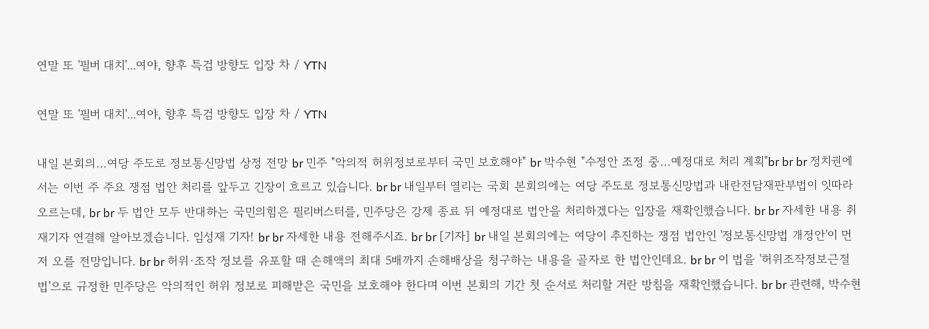연말 또 '필버 대치'...여야, 향후 특검 방향도 입장 차 / YTN

연말 또 '필버 대치'...여야, 향후 특검 방향도 입장 차 / YTN

내일 본회의…여당 주도로 정보통신망법 상정 전망 br 민주 "악의적 허위정보로부터 국민 보호해야" br 박수현 "수정안 조정 중…예정대로 처리 계획"br br br 정치권에서는 이번 주 주요 쟁점 법안 처리를 앞두고 긴장이 흐르고 있습니다. br br 내일부터 열리는 국회 본회의에는 여당 주도로 정보통신망법과 내란전담재판부법이 잇따라 오르는데, br br 두 법안 모두 반대하는 국민의힘은 필리버스터를, 민주당은 강제 종료 뒤 예정대로 법안을 처리하겠다는 입장을 재확인했습니다. br br 자세한 내용 취재기자 연결해 알아보겠습니다. 임성재 기자! br br 자세한 내용 전해주시죠. br br [기자] br 내일 본회의에는 여당이 추진하는 쟁점 법안인 '정보통신망법 개정안'이 먼저 오를 전망입니다. br br 허위·조작 정보를 유포할 때 손해액의 최대 5배까지 손해배상을 청구하는 내용을 골자로 한 법안인데요. br br 이 법을 '허위조작정보근절법'으로 규정한 민주당은 악의적인 허위 정보로 피해받은 국민을 보호해야 한다며 이번 본회의 기간 첫 순서로 처리할 거란 방침을 재확인했습니다. br br 관련해, 박수현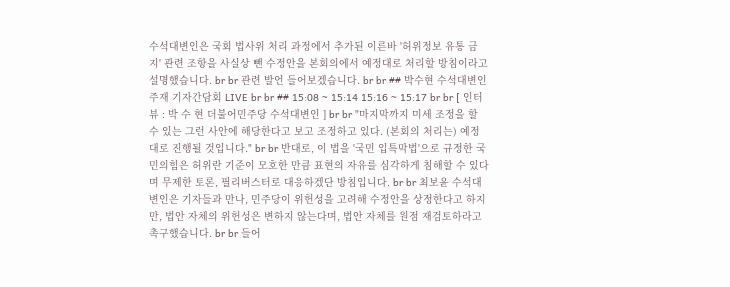수석대변인은 국회 법사위 처리 과정에서 추가된 이른바 '허위정보 유통 금지' 관련 조항을 사실상 뺀 수정안을 본회의에서 예정대로 처리할 방침이라고 설명했습니다. br br 관련 발언 들어보겠습니다. br br ## 박수현 수석대변인 주재 기자간담회 LIVE br br ## 15:08 ~ 15:14 15:16 ~ 15:17 br br [ 인터뷰 : 박 수 현 더불어민주당 수석대변인 ] br br "마지막까지 미세 조정을 할 수 있는 그런 사안에 해당한다고 보고 조정하고 있다. (본회의 처리는) 예정대로 진행될 것입니다." br br 반대로, 이 법을 '국민 입특막법'으로 규정한 국민의힘은 허위란 기준이 모호한 만큼 표현의 자유를 심각하게 침해할 수 있다며 무제한 토론, 필리버스터로 대응하겠단 방침입니다. br br 최보윤 수석대변인은 기자들과 만나, 민주당이 위헌성을 고려해 수정안을 상정한다고 하지만, 법안 자체의 위헌성은 변하지 않는다며, 법안 자체를 원점 재검토하라고 촉구했습니다. br br 들어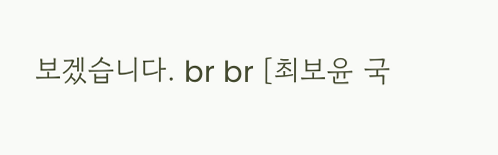보겠습니다. br br [최보윤 국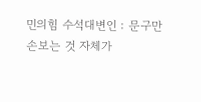민의힘 수석대변인 : 문구만 손보는 것 자체가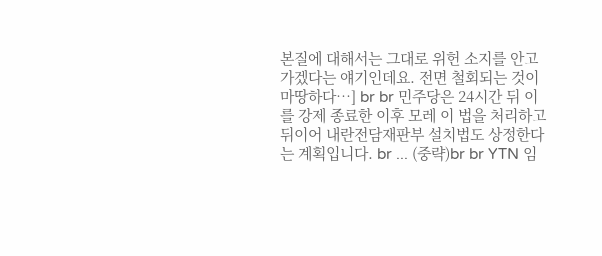본질에 대해서는 그대로 위헌 소지를 안고 가겠다는 얘기인데요. 전면 철회되는 것이 마땅하다…] br br 민주당은 24시간 뒤 이를 강제 종료한 이후 모레 이 법을 처리하고 뒤이어 내란전담재판부 설치법도 상정한다는 계획입니다. br ... (중략)br br YTN 임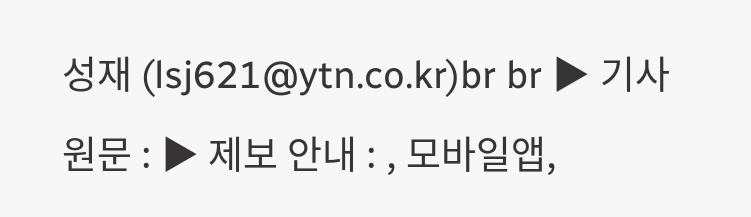성재 (lsj621@ytn.co.kr)br br ▶ 기사 원문 : ▶ 제보 안내 : , 모바일앱,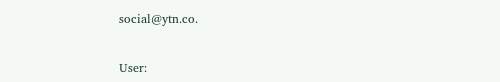social@ytn.co.


User: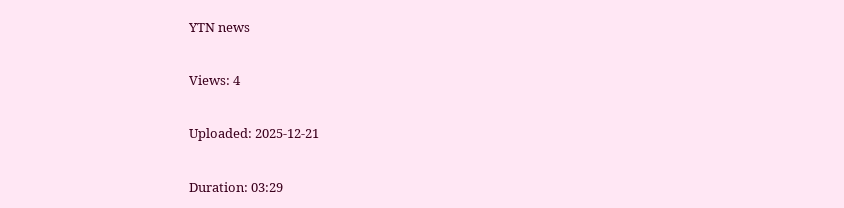YTN news

Views: 4

Uploaded: 2025-12-21

Duration: 03:29